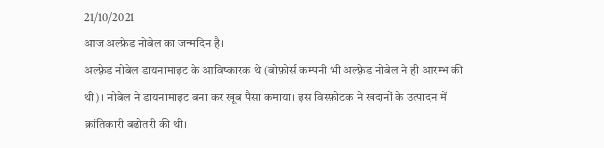21/10/2021
आज अल्फ्रेड नोबेल का जन्मदिन है।
अल्फ़्रेड नोबेल डायनामाइट के आविष्कारक थे (बोफ़ोर्स कम्पनी भी अल्फ़्रेड नोबेल ने ही आरम्भ की थी)। नोबेल ने डायनामाइट बना कर खूब पैसा कमाया। इस विस्फ़ोटक ने खदानों के उत्पादन में क्रांतिकारी बढोतरी की थी।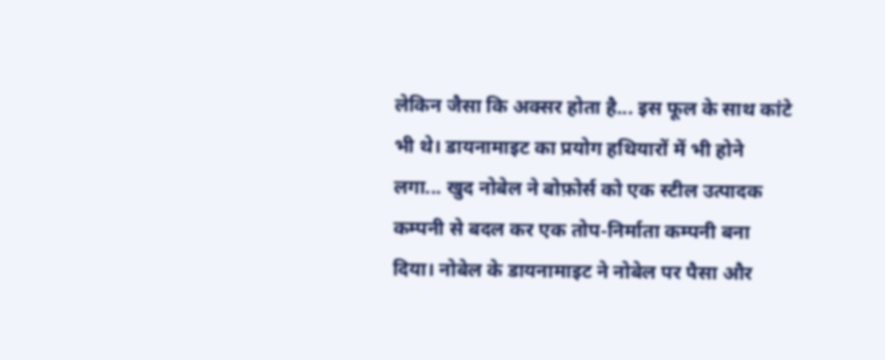लेकिन जैसा कि अक्सर होता है... इस फूल के साथ कांटे भी थे। डायनामाइट का प्रयोग हथियारों में भी होने लगा... खुद नोबेल ने बोफ़ोर्स को एक स्टील उत्पादक कम्पनी से बदल कर एक तोप-निर्माता कम्पनी बना दिया। नोबेल के डायनामाइट ने नोबेल पर पैसा और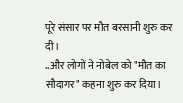पूरे संसार पर मौत बरसानी शुरु कर दी।
..और लोगों ने नोबेल को "मौत का सौदागर" कहना शुरु कर दिया।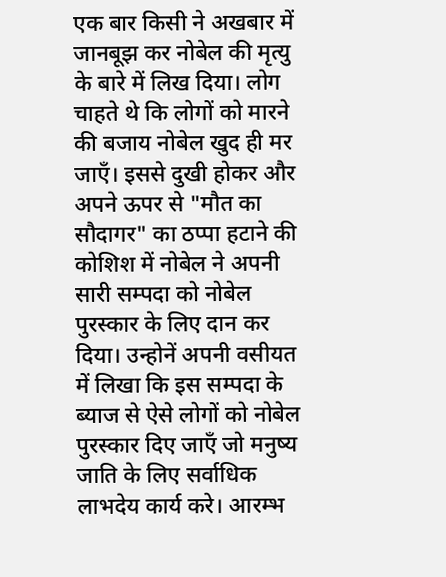एक बार किसी ने अखबार में जानबूझ कर नोबेल की मृत्यु के बारे में लिख दिया। लोग चाहते थे कि लोगों को मारने की बजाय नोबेल खुद ही मर जाएँ। इससे दुखी होकर और अपने ऊपर से "मौत का सौदागर" का ठप्पा हटाने की कोशिश में नोबेल ने अपनी सारी सम्पदा को नोबेल पुरस्कार के लिए दान कर दिया। उन्होनें अपनी वसीयत में लिखा कि इस सम्पदा के ब्याज से ऐसे लोगों को नोबेल पुरस्कार दिए जाएँ जो मनुष्य जाति के लिए सर्वाधिक लाभदेय कार्य करे। आरम्भ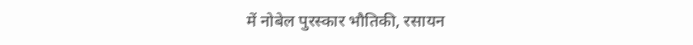में नोबेल पुरस्कार भौतिकी, रसायन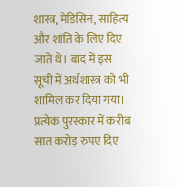शास्त्र, मेडिसिन, साहित्य और शांति के लिए दिए जाते थे। बाद में इस सूची में अर्थशास्त्र को भी शामिल कर दिया गया। प्रत्येक पुरस्कार में करीब सात करोड़ रुपए दिए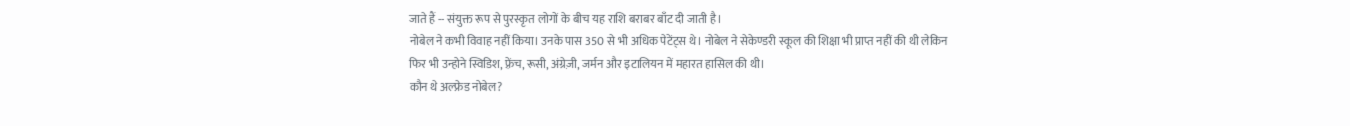जाते हैं -- संयुक्त रूप से पुरस्कृत लोगों के बीच यह राशि बराबर बाँट दी जाती है।
नोबेल ने कभी विवाह नहीं किया। उनके पास 350 से भी अधिक पेटेंट्स थे। नोबेल ने सेकेण्डरी स्कूल की शिक्षा भी प्राप्त नहीं की थी लेकिन फिर भी उन्होने स्विडिश, फ़्रेंच, रूसी, अंग्रेज़ी, जर्मन और इटालियन में महारत हासिल की थी।
कौन थे अल्फ्रेड नोबेल?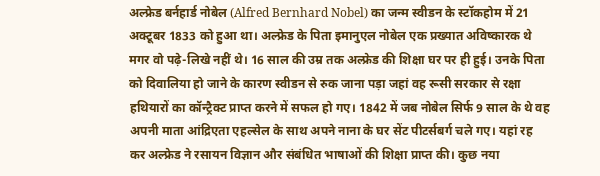अल्फ्रेड बर्नहार्ड नोबेल (Alfred Bernhard Nobel) का जन्म स्वीडन के स्टॉकहोम में 21 अक्टूबर 1833 को हुआ था। अल्फ्रेड के पिता इमानुएल नोबेल एक प्रख्यात अविष्कारक थे मगर वो पढ़े-लिखे नहीं थे। 16 साल की उम्र तक अल्फ्रेड की शिक्षा घर पर ही हुई। उनके पिता को दिवालिया हो जाने के कारण स्वीडन से रुक जाना पड़ा जहां वह रूसी सरकार से रक्षा हथियारों का कॉन्ट्रैक्ट प्राप्त करने में सफल हो गए। 1842 में जब नोबेल सिर्फ 9 साल के थे वह अपनी माता आंद्रिएता एहल्सेल के साथ अपने नाना के घर सेंट पीटर्सबर्ग चले गए। यहां रह कर अल्फ्रेड ने रसायन विज्ञान और संबंधित भाषाओं की शिक्षा प्राप्त की। कुछ नया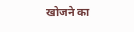खोजने का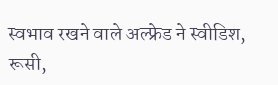स्वभाव रखने वाले अल्फ्रेड ने स्वीडिश, रूसी,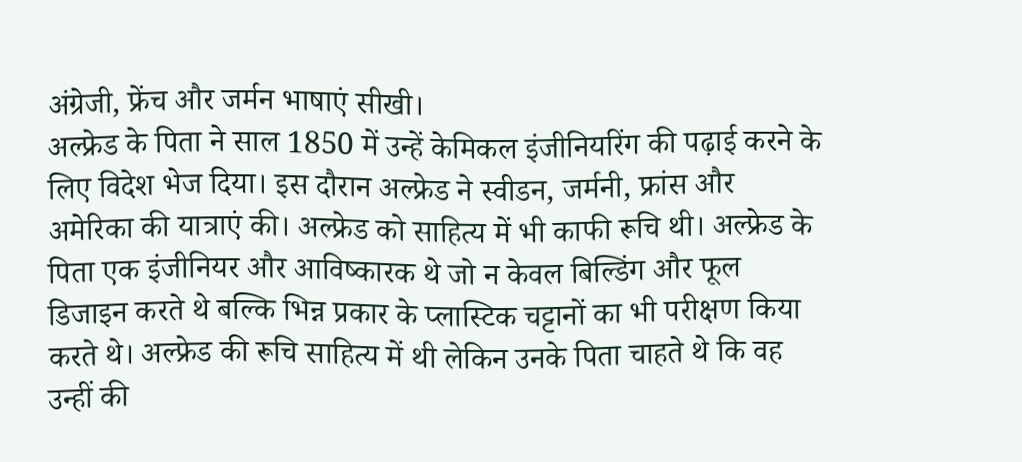अंग्रेजी, फ्रेंच और जर्मन भाषाएं सीखी।
अल्फ्रेड के पिता ने साल 1850 में उन्हें केमिकल इंजीनियरिंग की पढ़ाई करने के लिए विदेश भेज दिया। इस दौरान अल्फ्रेड ने स्वीडन, जर्मनी, फ्रांस और अमेरिका की यात्राएं की। अल्फ्रेड को साहित्य में भी काफी रूचि थी। अल्फ्रेड के पिता एक इंजीनियर और आविष्कारक थे जो न केवल बिल्डिंग और फूल डिजाइन करते थे बल्कि भिन्न प्रकार के प्लास्टिक चट्टानों का भी परीक्षण किया करते थे। अल्फ्रेड की रूचि साहित्य में थी लेकिन उनके पिता चाहते थे कि वह उन्हीं की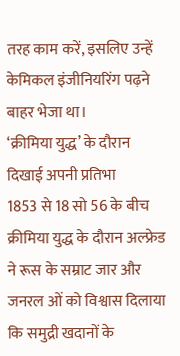तरह काम करें, इसलिए उन्हें केमिकल इंजीनियरिंग पढ़ने बाहर भेजा था।
‘क्रीमिया युद्ध’ के दौरान दिखाई अपनी प्रतिभा
1853 से 18 सो 56 के बीच क्रीमिया युद्ध के दौरान अल्फ्रेड ने रूस के सम्राट जार और जनरल ओं को विश्वास दिलाया कि समुद्री खदानों के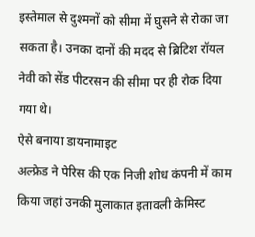इस्तेमाल से दुश्मनों को सीमा में घुसने से रोका जा सकता है। उनका दानों की मदद से ब्रिटिश रॉयल नेवी को सेंड पीटरसन की सीमा पर ही रोक दिया गया थे।
ऐसे बनाया डायनामाइट
अल्फ्रेड ने पेरिस की एक निजी शोध कंपनी में काम किया जहां उनकी मुलाकात इतावली केमिस्ट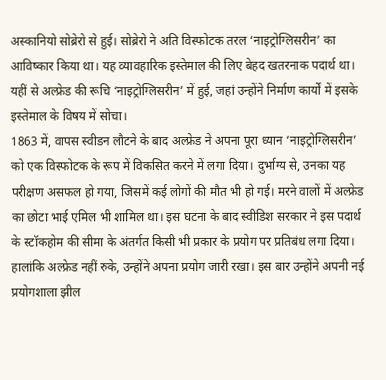अस्कानियो सोब्रेरो से हुई। सोब्रेरो ने अति विस्फोटक तरल ‘नाइट्रोग्लिसरीन’ का आविष्कार किया था। यह व्यावहारिक इस्तेमाल की लिए बेहद खतरनाक पदार्थ था। यहीं से अल्फ्रेड की रूचि ‘नाइट्रोग्लिसरीन’ में हुई, जहां उन्होंने निर्माण कार्यों में इसके इस्तेमाल के विषय में सोचा।
1863 में, वापस स्वीडन लौटने के बाद अल्फ्रेड ने अपना पूरा ध्यान ‘नाइट्रोग्लिसरीन’ को एक विस्फोटक के रूप में विकसित करने में लगा दिया। दुर्भाग्य से, उनका यह परीक्षण असफल हो गया, जिसमें कई लोगों की मौत भी हो गई। मरने वालों में अल्फ्रेड का छोटा भाई एमिल भी शामिल था। इस घटना के बाद स्वीडिश सरकार ने इस पदार्थ के स्टॉकहोम की सीमा के अंतर्गत किसी भी प्रकार के प्रयोग पर प्रतिबंध लगा दिया। हालांकि अल्फ्रेड नहीं रुके, उन्होंने अपना प्रयोग जारी रखा। इस बार उन्होंने अपनी नई प्रयोगशाला झील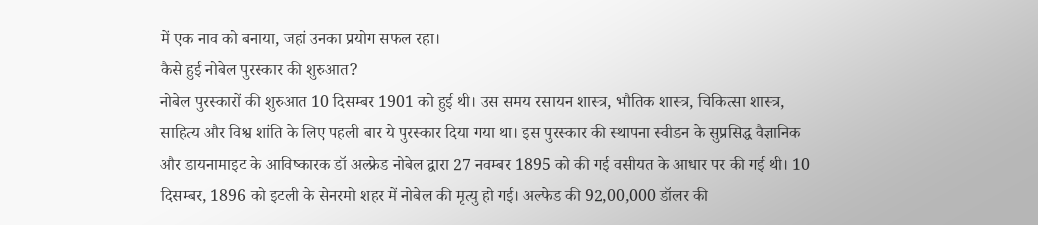में एक नाव को बनाया, जहां उनका प्रयोग सफल रहा।
कैसे हुई नोबेल पुरस्कार की शुरुआत?
नोबेल पुरस्कारों की शुरुआत 10 दिसम्बर 1901 को हुई थी। उस समय रसायन शास्त्र, भौतिक शास्त्र, चिकित्सा शास्त्र, साहित्य और विश्व शांति के लिए पहली बार ये पुरस्कार दिया गया था। इस पुरस्कार की स्थापना स्वीडन के सुप्रसिद्ध वैज्ञानिक और डायनामाइट के आविष्कारक डॉ अल्फ्रेड नोबेल द्वारा 27 नवम्बर 1895 को की गई वसीयत के आधार पर की गई थी। 10 दिसम्बर, 1896 को इटली के सेनरमो शहर में नोबेल की मृत्यु हो गई। अल्फेड की 92,00,000 डॉलर की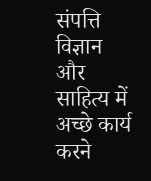संपत्ति विज्ञान और साहित्य में अच्छे कार्य करने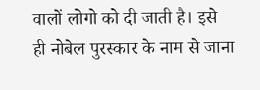वालों लोगो को दी जाती है। इसे ही नोबेल पुरस्कार के नाम से जाना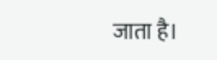जाता है।